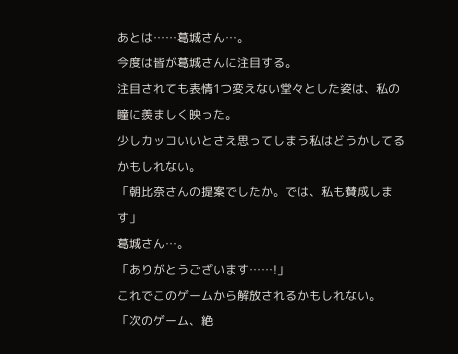あとは……葛城さん…。
今度は皆が葛城さんに注目する。
注目されても表情1つ変えない堂々とした姿は、私の瞳に羨ましく映った。
少しカッコいいとさえ思ってしまう私はどうかしてるかもしれない。
「朝比奈さんの提案でしたか。では、私も賛成します」
葛城さん…。
「ありがとうございます……!」
これでこのゲームから解放されるかもしれない。
「次のゲーム、絶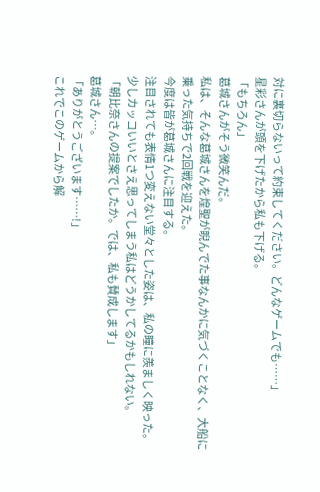対に裏切らないって約束してください。どんなゲームでも……」
星彩さんが頭を下げたから私も下げる。
「もちろん」
葛城さんがそう微笑んだ。
私は、そんな葛城さんを煌聖が睨んでた事なんかに気づくことなく、大船に乗った気持ちで2回戦を迎えた。
今度は皆が葛城さんに注目する。
注目されても表情1つ変えない堂々とした姿は、私の瞳に羨ましく映った。
少しカッコいいとさえ思ってしまう私はどうかしてるかもしれない。
「朝比奈さんの提案でしたか。では、私も賛成します」
葛城さん…。
「ありがとうございます……!」
これでこのゲームから解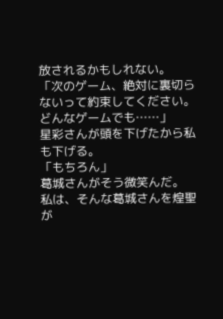放されるかもしれない。
「次のゲーム、絶対に裏切らないって約束してください。どんなゲームでも……」
星彩さんが頭を下げたから私も下げる。
「もちろん」
葛城さんがそう微笑んだ。
私は、そんな葛城さんを煌聖が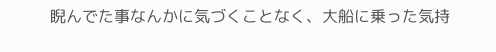睨んでた事なんかに気づくことなく、大船に乗った気持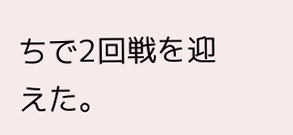ちで2回戦を迎えた。